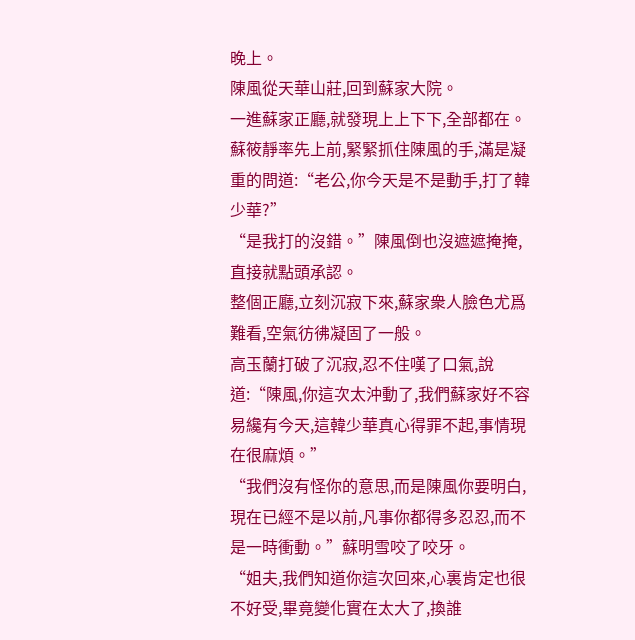晚上。
陳風從天華山莊,回到蘇家大院。
一進蘇家正廳,就發現上上下下,全部都在。
蘇筱靜率先上前,緊緊抓住陳風的手,滿是凝重的問道:“老公,你今天是不是動手,打了韓少華?”
“是我打的沒錯。”陳風倒也沒遮遮掩掩,直接就點頭承認。
整個正廳,立刻沉寂下來,蘇家衆人臉色尤爲難看,空氣彷彿凝固了一般。
高玉蘭打破了沉寂,忍不住嘆了口氣,說道:“陳風,你這次太沖動了,我們蘇家好不容易纔有今天,這韓少華真心得罪不起,事情現在很麻煩。”
“我們沒有怪你的意思,而是陳風你要明白,現在已經不是以前,凡事你都得多忍忍,而不是一時衝動。”蘇明雪咬了咬牙。
“姐夫,我們知道你這次回來,心裏肯定也很不好受,畢竟變化實在太大了,換誰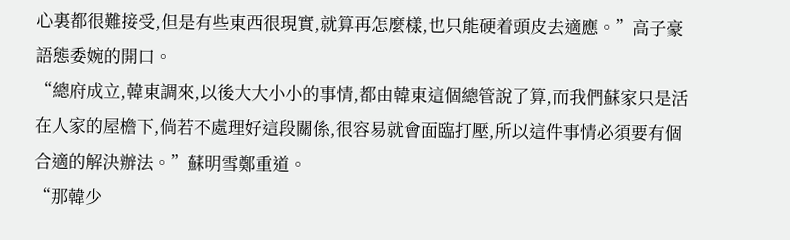心裏都很難接受,但是有些東西很現實,就算再怎麼樣,也只能硬着頭皮去適應。”高子豪語態委婉的開口。
“總府成立,韓東調來,以後大大小小的事情,都由韓東這個總管說了算,而我們蘇家只是活在人家的屋檐下,倘若不處理好這段關係,很容易就會面臨打壓,所以這件事情必須要有個合適的解決辦法。”蘇明雪鄭重道。
“那韓少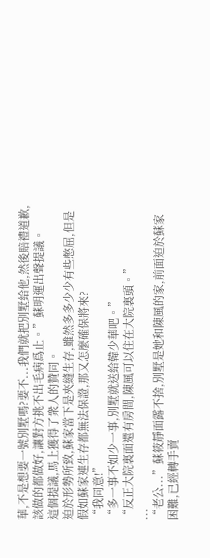華,不是想要一號別墅嗎?要不...我們就把別墅給他,然後賠禮道歉,該做的都做好,讓對方挑不出毛病爲止。”蘇明運出聲提議。
這個提議,馬上獲得了衆人的贊同。
迫於形勢所致,蘇家當下是夾縫生存,雖然多多少少有些憋屈,但是假如蘇家連生存都無法保證,那又怎麼確保將來?
“我同意!”
“多一事不如少一事,別墅就送給韓少華吧。”
“反正大院裏面還有房間,陳風可以住在大院裏頭。”
...
“老公...”蘇筱靜面露不捨,別墅是她和陳風的家,前面迫於蘇家困難,已經轉手賣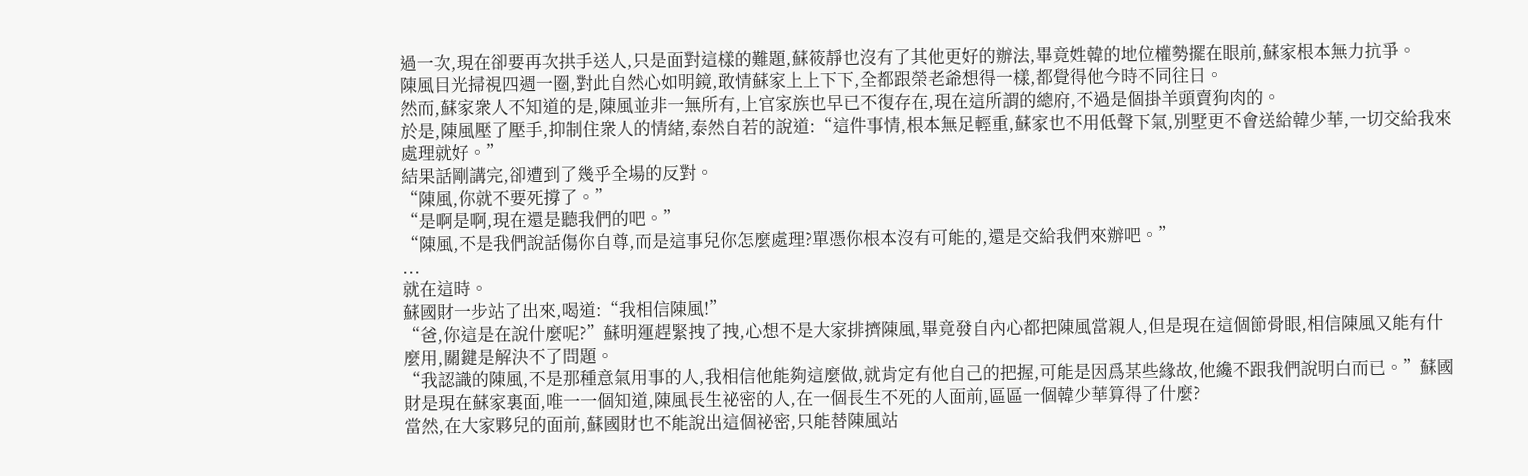過一次,現在卻要再次拱手送人,只是面對這樣的難題,蘇筱靜也沒有了其他更好的辦法,畢竟姓韓的地位權勢擺在眼前,蘇家根本無力抗爭。
陳風目光掃視四週一圈,對此自然心如明鏡,敢情蘇家上上下下,全都跟榮老爺想得一樣,都覺得他今時不同往日。
然而,蘇家衆人不知道的是,陳風並非一無所有,上官家族也早已不復存在,現在這所謂的總府,不過是個掛羊頭賣狗肉的。
於是,陳風壓了壓手,抑制住衆人的情緒,泰然自若的說道:“這件事情,根本無足輕重,蘇家也不用低聲下氣,別墅更不會送給韓少華,一切交給我來處理就好。”
結果話剛講完,卻遭到了幾乎全場的反對。
“陳風,你就不要死撐了。”
“是啊是啊,現在還是聽我們的吧。”
“陳風,不是我們說話傷你自尊,而是這事兒你怎麼處理?單憑你根本沒有可能的,還是交給我們來辦吧。”
...
就在這時。
蘇國財一步站了出來,喝道:“我相信陳風!”
“爸,你這是在說什麼呢?”蘇明運趕緊拽了拽,心想不是大家排擠陳風,畢竟發自內心都把陳風當親人,但是現在這個節骨眼,相信陳風又能有什麼用,關鍵是解決不了問題。
“我認識的陳風,不是那種意氣用事的人,我相信他能夠這麼做,就肯定有他自己的把握,可能是因爲某些緣故,他纔不跟我們說明白而已。”蘇國財是現在蘇家裏面,唯一一個知道,陳風長生祕密的人,在一個長生不死的人面前,區區一個韓少華算得了什麼?
當然,在大家夥兒的面前,蘇國財也不能說出這個祕密,只能替陳風站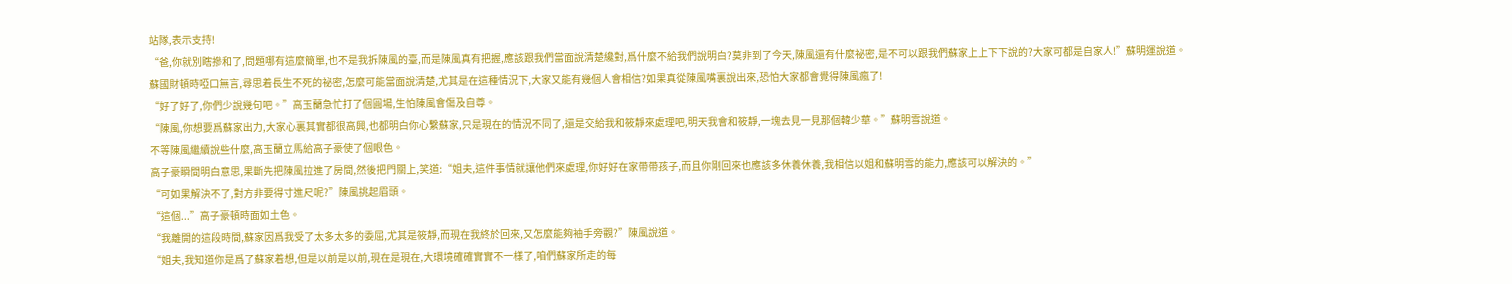站隊,表示支持!
“爸,你就別瞎摻和了,問題哪有這麼簡單,也不是我拆陳風的臺,而是陳風真有把握,應該跟我們當面說清楚纔對,爲什麼不給我們說明白?莫非到了今天,陳風還有什麼祕密,是不可以跟我們蘇家上上下下說的?大家可都是自家人!”蘇明運說道。
蘇國財頓時啞口無言,尋思着長生不死的祕密,怎麼可能當面說清楚,尤其是在這種情況下,大家又能有幾個人會相信?如果真從陳風嘴裏說出來,恐怕大家都會覺得陳風瘋了!
“好了好了,你們少說幾句吧。”高玉蘭急忙打了個圓場,生怕陳風會傷及自尊。
“陳風,你想要爲蘇家出力,大家心裏其實都很高興,也都明白你心繫蘇家,只是現在的情況不同了,還是交給我和筱靜來處理吧,明天我會和筱靜,一塊去見一見那個韓少華。”蘇明雪說道。
不等陳風繼續說些什麼,高玉蘭立馬給高子豪使了個眼色。
高子豪瞬間明白意思,果斷先把陳風拉進了房間,然後把門關上,笑道:“姐夫,這件事情就讓他們來處理,你好好在家帶帶孩子,而且你剛回來也應該多休養休養,我相信以姐和蘇明雪的能力,應該可以解決的。”
“可如果解決不了,對方非要得寸進尺呢?”陳風挑起眉頭。
“這個...”高子豪頓時面如土色。
“我離開的這段時間,蘇家因爲我受了太多太多的委屈,尤其是筱靜,而現在我終於回來,又怎麼能夠袖手旁觀?”陳風說道。
“姐夫,我知道你是爲了蘇家着想,但是以前是以前,現在是現在,大環境確確實實不一樣了,咱們蘇家所走的每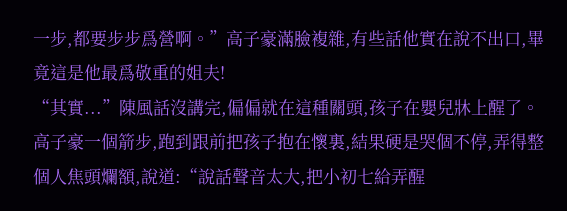一步,都要步步爲營啊。”高子豪滿臉複雜,有些話他實在說不出口,畢竟這是他最爲敬重的姐夫!
“其實...”陳風話沒講完,偏偏就在這種關頭,孩子在嬰兒牀上醒了。
高子豪一個箭步,跑到跟前把孩子抱在懷裏,結果硬是哭個不停,弄得整個人焦頭爛額,說道:“說話聲音太大,把小初七給弄醒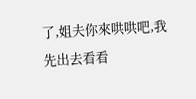了,姐夫你來哄哄吧,我先出去看看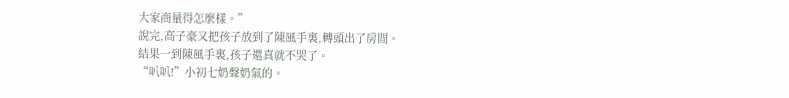大家商量得怎麼樣。”
說完,高子豪又把孩子放到了陳風手裏,轉頭出了房間。
結果一到陳風手裏,孩子還真就不哭了。
“叭叭!”小初七奶聲奶氣的。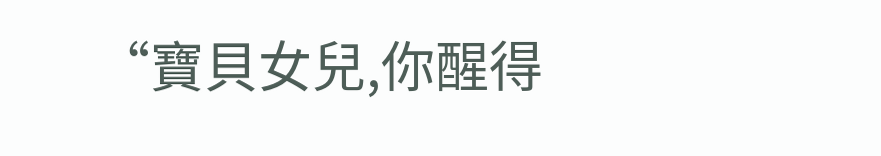“寶貝女兒,你醒得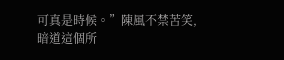可真是時候。”陳風不禁苦笑,暗道這個所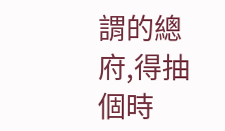謂的總府,得抽個時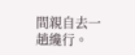間親自去一趟纔行。